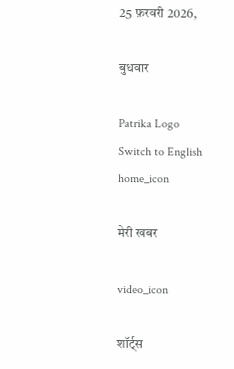25 फ़रवरी 2026,

बुधवार

Patrika Logo
Switch to English
home_icon

मेरी खबर

video_icon

शॉर्ट्स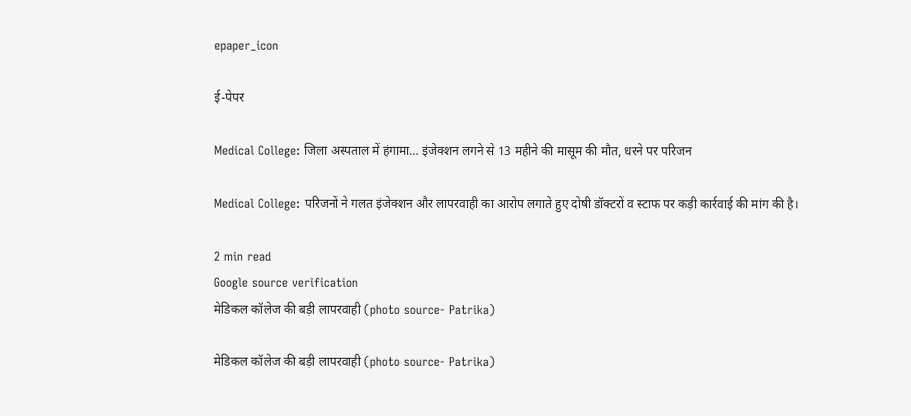epaper_icon

ई-पेपर

Medical College: जिला अस्पताल में हंगामा… इंजेक्शन लगने से 13 महीने की मासूम की मौत, धरने पर परिजन

Medical College: परिजनों ने गलत इंजेक्शन और लापरवाही का आरोप लगाते हुए दोषी डॉक्टरों व स्टाफ पर कड़ी कार्रवाई की मांग की है।

2 min read
Google source verification
मेडिकल कॉलेज की बड़ी लापरवाही (photo source- Patrika)

मेडिकल कॉलेज की बड़ी लापरवाही (photo source- Patrika)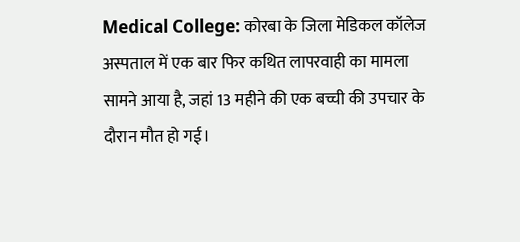Medical College: कोरबा के जिला मेडिकल कॉलेज अस्पताल में एक बार फिर कथित लापरवाही का मामला सामने आया है, जहां 13 महीने की एक बच्ची की उपचार के दौरान मौत हो गई।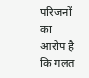परिजनों का आरोप है कि गलत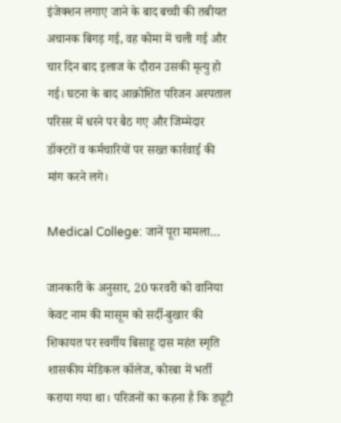इंजेक्शन लगाए जाने के बाद बच्ची की तबीयत अचानक बिगड़ गई, वह कोमा में चली गई और चार दिन बाद इलाज के दौरान उसकी मृत्यु हो गई। घटना के बाद आक्रोशित परिजन अस्पताल परिसर में धरने पर बैठ गए और जिम्मेदार डॉक्टरों व कर्मचारियों पर सख्त कार्रवाई की मांग करने लगे।

Medical College: जानें पूरा मामला…

जानकारी के अनुसार, 20 फरवरी को वानिया केवट नाम की मासूम को सर्दी-बुखार की शिकायत पर स्वर्गीय बिसाहू दास महंत स्मृति शासकीय मेडिकल कॉलेज, कोरबा में भर्ती कराया गया था। परिजनों का कहना है कि ड्यूटी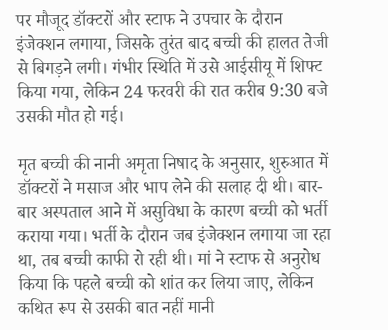पर मौजूद डॉक्टरों और स्टाफ ने उपचार के दौरान इंजेक्शन लगाया, जिसके तुरंत बाद बच्ची की हालत तेजी से बिगड़ने लगी। गंभीर स्थिति में उसे आईसीयू में शिफ्ट किया गया, लेकिन 24 फरवरी की रात करीब 9:30 बजे उसकी मौत हो गई।

मृत बच्ची की नानी अमृता निषाद के अनुसार, शुरुआत में डॉक्टरों ने मसाज और भाप लेने की सलाह दी थी। बार-बार अस्पताल आने में असुविधा के कारण बच्ची को भर्ती कराया गया। भर्ती के दौरान जब इंजेक्शन लगाया जा रहा था, तब बच्ची काफी रो रही थी। मां ने स्टाफ से अनुरोध किया कि पहले बच्ची को शांत कर लिया जाए, लेकिन कथित रूप से उसकी बात नहीं मानी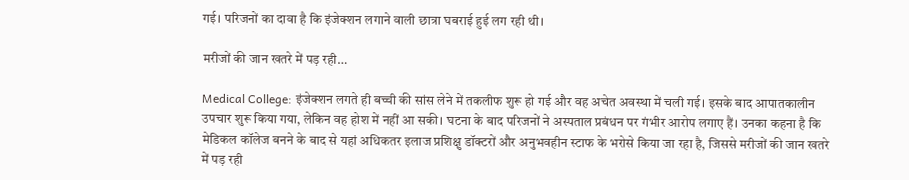गई। परिजनों का दावा है कि इंजेक्शन लगाने वाली छात्रा घबराई हुई लग रही थी।

मरीजों की जान खतरे में पड़ रही…

Medical College: इंजेक्शन लगते ही बच्ची की सांस लेने में तकलीफ शुरू हो गई और वह अचेत अवस्था में चली गई। इसके बाद आपातकालीन उपचार शुरू किया गया, लेकिन वह होश में नहीं आ सकी। घटना के बाद परिजनों ने अस्पताल प्रबंधन पर गंभीर आरोप लगाए हैं। उनका कहना है कि मेडिकल कॉलेज बनने के बाद से यहां अधिकतर इलाज प्रशिक्षु डॉक्टरों और अनुभवहीन स्टाफ के भरोसे किया जा रहा है, जिससे मरीजों की जान खतरे में पड़ रही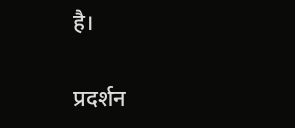है।

प्रदर्शन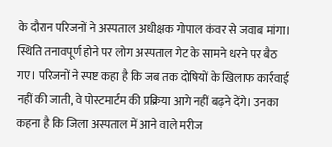के दौरान परिजनों ने अस्पताल अधीक्षक गोपाल कंवर से जवाब मांगा। स्थिति तनावपूर्ण होने पर लोग अस्पताल गेट के सामने धरने पर बैठ गए। परिजनों ने स्पष्ट कहा है कि जब तक दोषियों के खिलाफ कार्रवाई नहीं की जाती, वे पोस्टमार्टम की प्रक्रिया आगे नहीं बढ़ने देंगे। उनका कहना है कि जिला अस्पताल में आने वाले मरीज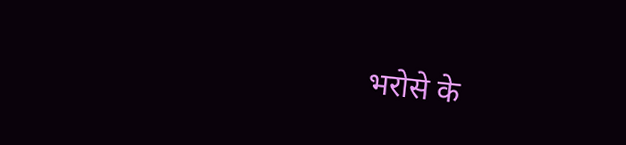भरोसे के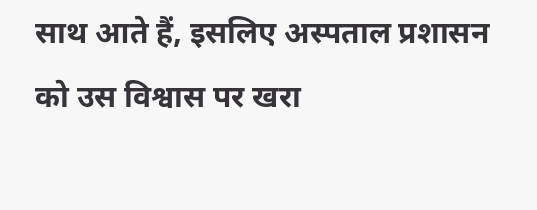साथ आते हैं, इसलिए अस्पताल प्रशासन को उस विश्वास पर खरा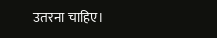उतरना चाहिए।